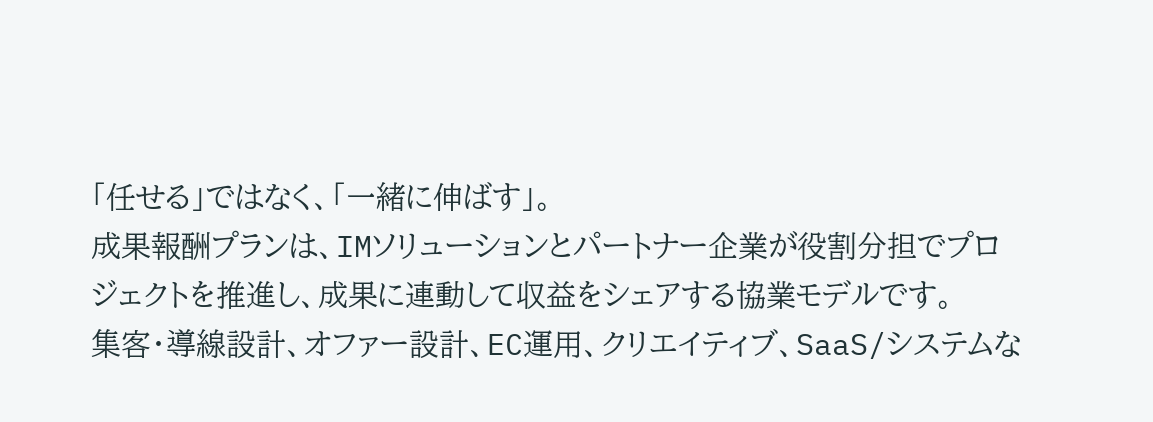「任せる」ではなく、「一緒に伸ばす」。
成果報酬プランは、IMソリューションとパートナー企業が役割分担でプロジェクトを推進し、成果に連動して収益をシェアする協業モデルです。
集客・導線設計、オファー設計、EC運用、クリエイティブ、SaaS/システムな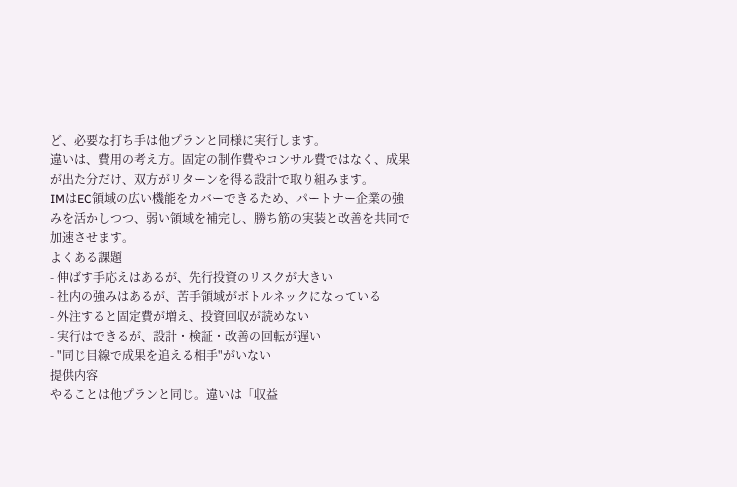ど、必要な打ち手は他プランと同様に実行します。
違いは、費用の考え方。固定の制作費やコンサル費ではなく、成果が出た分だけ、双方がリターンを得る設計で取り組みます。
IMはEC領域の広い機能をカバーできるため、パートナー企業の強みを活かしつつ、弱い領域を補完し、勝ち筋の実装と改善を共同で加速させます。
よくある課題
- 伸ばす手応えはあるが、先行投資のリスクが大きい
- 社内の強みはあるが、苦手領域がボトルネックになっている
- 外注すると固定費が増え、投資回収が読めない
- 実行はできるが、設計・検証・改善の回転が遅い
- "同じ目線で成果を追える相手"がいない
提供内容
やることは他プランと同じ。違いは「収益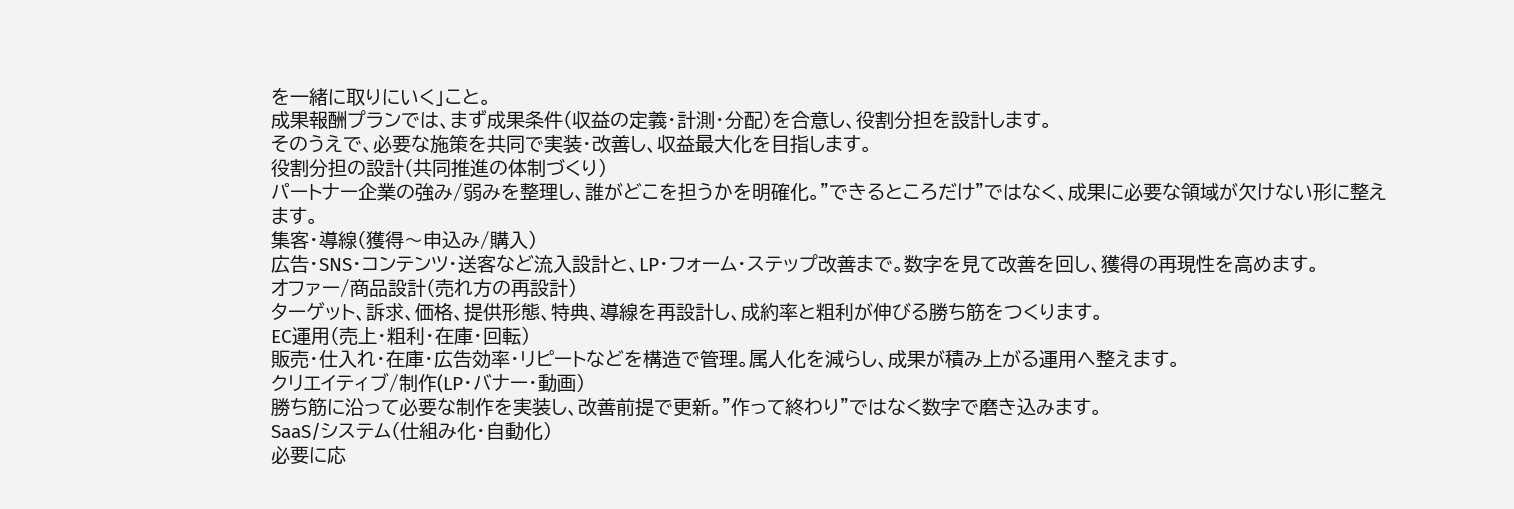を一緒に取りにいく」こと。
成果報酬プランでは、まず成果条件(収益の定義・計測・分配)を合意し、役割分担を設計します。
そのうえで、必要な施策を共同で実装・改善し、収益最大化を目指します。
役割分担の設計(共同推進の体制づくり)
パートナー企業の強み/弱みを整理し、誰がどこを担うかを明確化。"できるところだけ"ではなく、成果に必要な領域が欠けない形に整えます。
集客・導線(獲得〜申込み/購入)
広告・SNS・コンテンツ・送客など流入設計と、LP・フォーム・ステップ改善まで。数字を見て改善を回し、獲得の再現性を高めます。
オファー/商品設計(売れ方の再設計)
ターゲット、訴求、価格、提供形態、特典、導線を再設計し、成約率と粗利が伸びる勝ち筋をつくります。
EC運用(売上・粗利・在庫・回転)
販売・仕入れ・在庫・広告効率・リピートなどを構造で管理。属人化を減らし、成果が積み上がる運用へ整えます。
クリエイティブ/制作(LP・バナー・動画)
勝ち筋に沿って必要な制作を実装し、改善前提で更新。"作って終わり"ではなく数字で磨き込みます。
SaaS/システム(仕組み化・自動化)
必要に応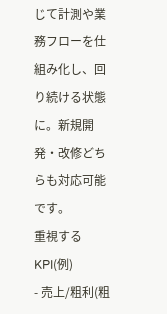じて計測や業務フローを仕組み化し、回り続ける状態に。新規開発・改修どちらも対応可能です。
重視するKPI(例)
- 売上/粗利(粗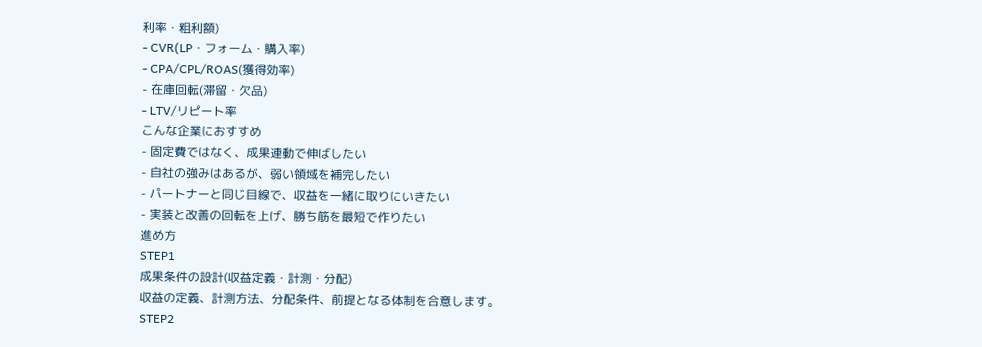利率・粗利額)
- CVR(LP・フォーム・購入率)
- CPA/CPL/ROAS(獲得効率)
- 在庫回転(滞留・欠品)
- LTV/リピート率
こんな企業におすすめ
- 固定費ではなく、成果連動で伸ばしたい
- 自社の強みはあるが、弱い領域を補完したい
- パートナーと同じ目線で、収益を一緒に取りにいきたい
- 実装と改善の回転を上げ、勝ち筋を最短で作りたい
進め方
STEP1
成果条件の設計(収益定義・計測・分配)
収益の定義、計測方法、分配条件、前提となる体制を合意します。
STEP2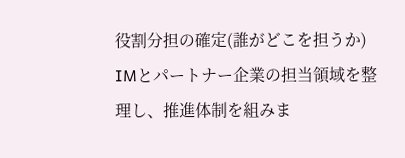役割分担の確定(誰がどこを担うか)
IMとパートナー企業の担当領域を整理し、推進体制を組みま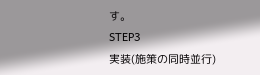す。
STEP3
実装(施策の同時並行)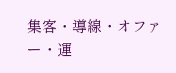集客・導線・オファー・運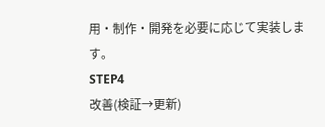用・制作・開発を必要に応じて実装します。
STEP4
改善(検証→更新)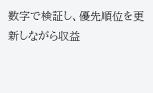数字で検証し、優先順位を更新しながら収益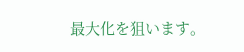最大化を狙います。